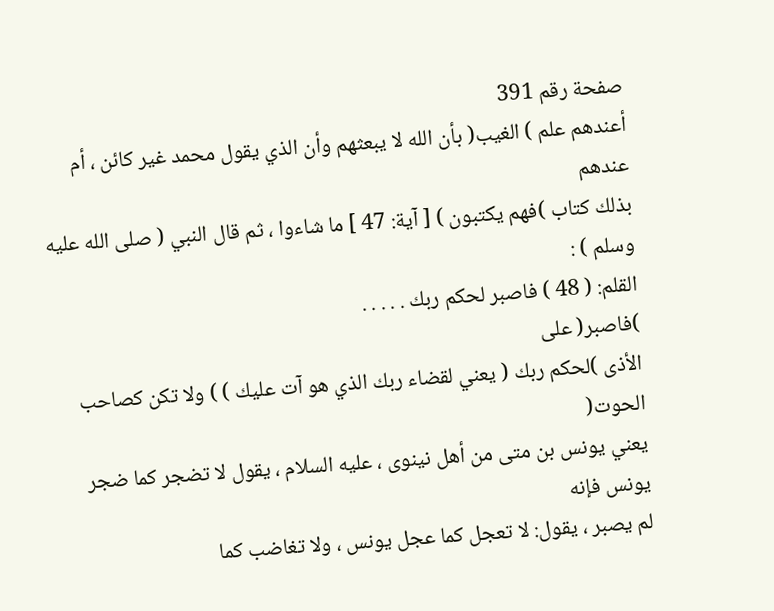صفحة رقم 391
أعندهم علم ) الغيب( بأن الله لا يبعثهم وأن الذي يقول محمد غير كائن ، أم عندهم
بذلك كتاب )فهم يكتبون ) [ آية: 47 ] ما شاءوا ، ثم قال النبي ( صلى الله عليه وسلم ) :
القلم: ( 48 ) فاصبر لحكم ربك . . . . .
)فاصبر( على
الأذى )لحكم ربك ( يعني لقضاء ربك الذي هو آت عليك ) ) ولا تكن كصاحب الحوت(
يعني يونس بن متى من أهل نينوى ، عليه السلام ، يقول لا تضجر كما ضجر يونس فإنه
لم يصبر ، يقول: لا تعجل كما عجل يونس ، ولا تغاضب كما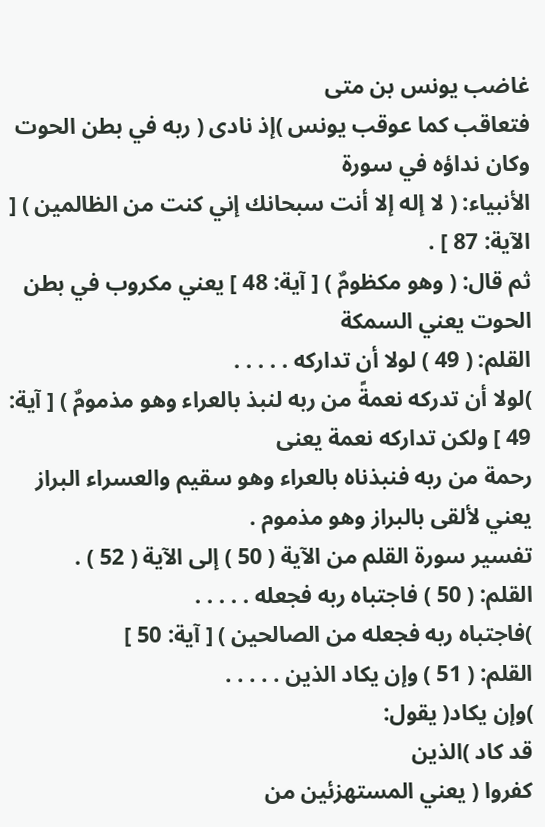غاضب يونس بن متى
فتعاقب كما عوقب يونس )إذ نادى ( ربه في بطن الحوت وكان نداؤه في سورة
الأنبياء: ( لا إله إلا أنت سبحانك إني كنت من الظالمين ) [ الآية: 87 ] .
ثم قال: ( وهو مكظومٌ ) [ آية: 48 ] يعني مكروب في بطن الحوت يعني السمكة
القلم: ( 49 ) لولا أن تداركه . . . . .
)لولا أن تدركه نعمةً من ربه لنبذ بالعراء وهو مذمومٌ ) [ آية: 49 ] ولكن تداركه نعمة يعنى
رحمة من ربه فنبذناه بالعراء وهو سقيم والعسراء البراز يعني لألقى بالبراز وهو مذموم .
تفسير سورة القلم من الآية ( 50 ) إلى الآية ( 52 ) .
القلم: ( 50 ) فاجتباه ربه فجعله . . . . .
)فاجتباه ربه فجعله من الصالحين ) [ آية: 50 ]
القلم: ( 51 ) وإن يكاد الذين . . . . .
)وإن يكاد( يقول:
قد كاد )الذين
كفروا ( يعني المستهزئين من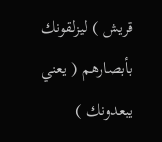قريش ) ليزلقونك بأبصارهم ( يعني يبعدونك )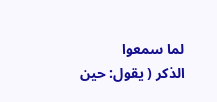لما سمعوا
الذكر ( يقول: حين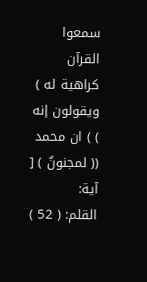سمعوا القرآن كراهية له ) ويقولون إنه ) ) ان محمد (( لمجنونٌ ) [ آية:
القلم: ( 52 )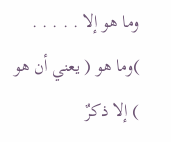وما هو إلا . . . . .
)وما هو ( يعني أن هو ) إلا ذكرٌ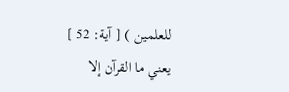للعلمين ) [ آية: 52 ] يعني ما القرآن إلا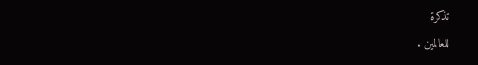تذكرة
للعالمين .